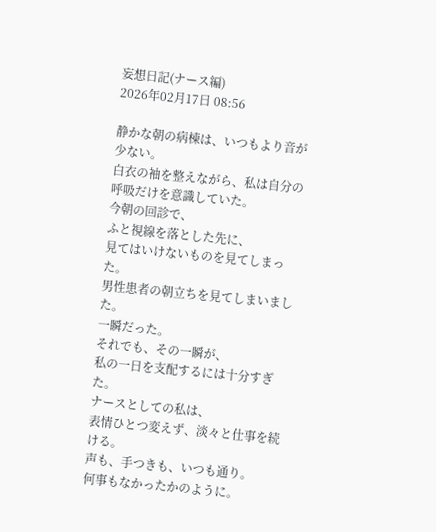妄想日記(ナース編)
2026年02月17日 08:56

静かな朝の病棟は、いつもより音が少ない。
白衣の袖を整えながら、私は自分の呼吸だけを意識していた。
今朝の回診で、
ふと視線を落とした先に、
見てはいけないものを見てしまった。
男性患者の朝立ちを見てしまいました。
一瞬だった。
それでも、その一瞬が、
私の一日を支配するには十分すぎた。
ナースとしての私は、
表情ひとつ変えず、淡々と仕事を続ける。
声も、手つきも、いつも通り。
何事もなかったかのように。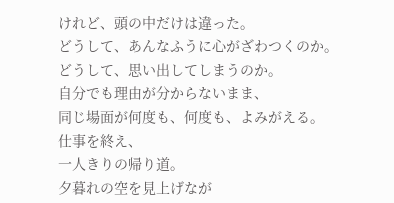けれど、頭の中だけは違った。
どうして、あんなふうに心がざわつくのか。
どうして、思い出してしまうのか。
自分でも理由が分からないまま、
同じ場面が何度も、何度も、よみがえる。
仕事を終え、
一人きりの帰り道。
夕暮れの空を見上げなが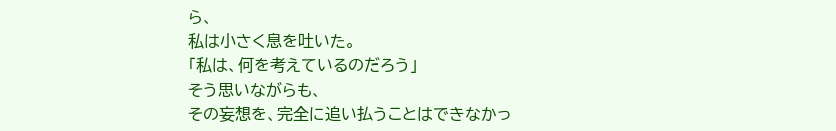ら、
私は小さく息を吐いた。
「私は、何を考えているのだろう」
そう思いながらも、
その妄想を、完全に追い払うことはできなかっ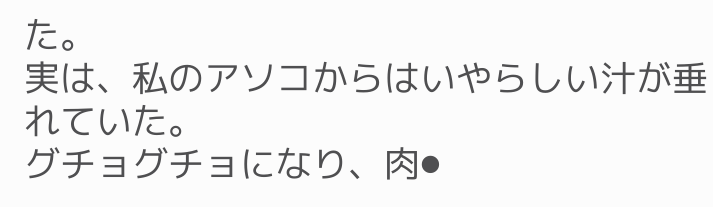た。
実は、私のアソコからはいやらしい汁が垂れていた。
グチョグチョになり、肉⚫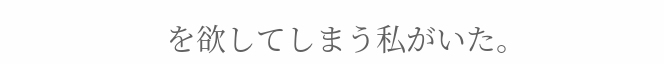を欲してしまう私がいた。